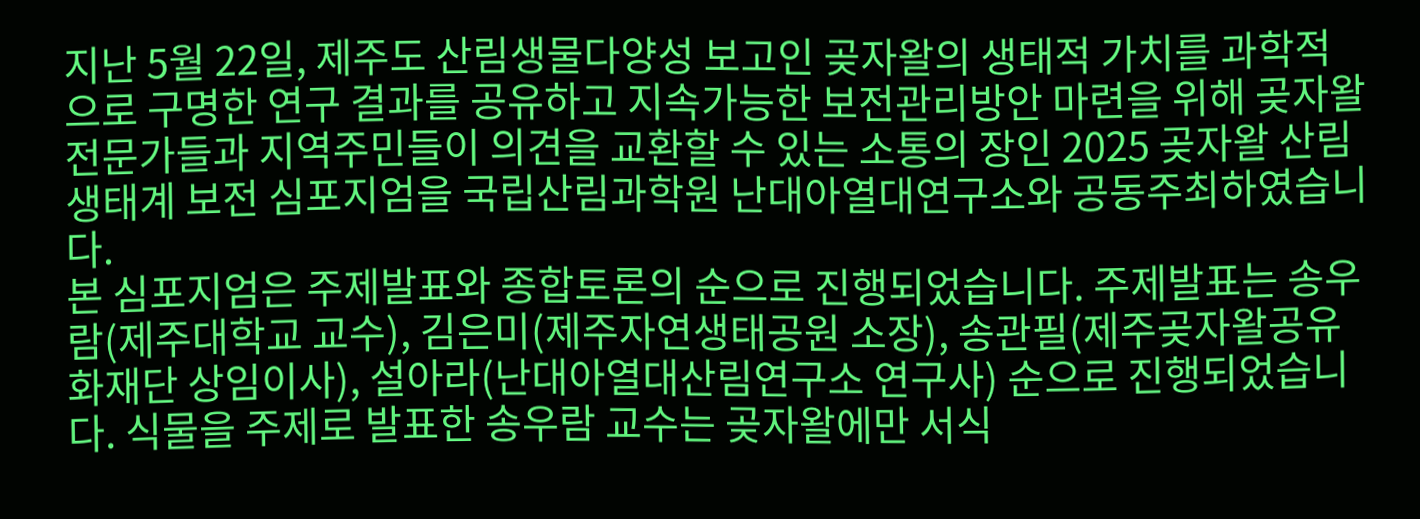지난 5월 22일, 제주도 산림생물다양성 보고인 곶자왈의 생태적 가치를 과학적으로 구명한 연구 결과를 공유하고 지속가능한 보전관리방안 마련을 위해 곶자왈 전문가들과 지역주민들이 의견을 교환할 수 있는 소통의 장인 2025 곶자왈 산림생태계 보전 심포지엄을 국립산림과학원 난대아열대연구소와 공동주최하였습니다.
본 심포지엄은 주제발표와 종합토론의 순으로 진행되었습니다. 주제발표는 송우람(제주대학교 교수), 김은미(제주자연생태공원 소장), 송관필(제주곶자왈공유화재단 상임이사), 설아라(난대아열대산림연구소 연구사) 순으로 진행되었습니다. 식물을 주제로 발표한 송우람 교수는 곶자왈에만 서식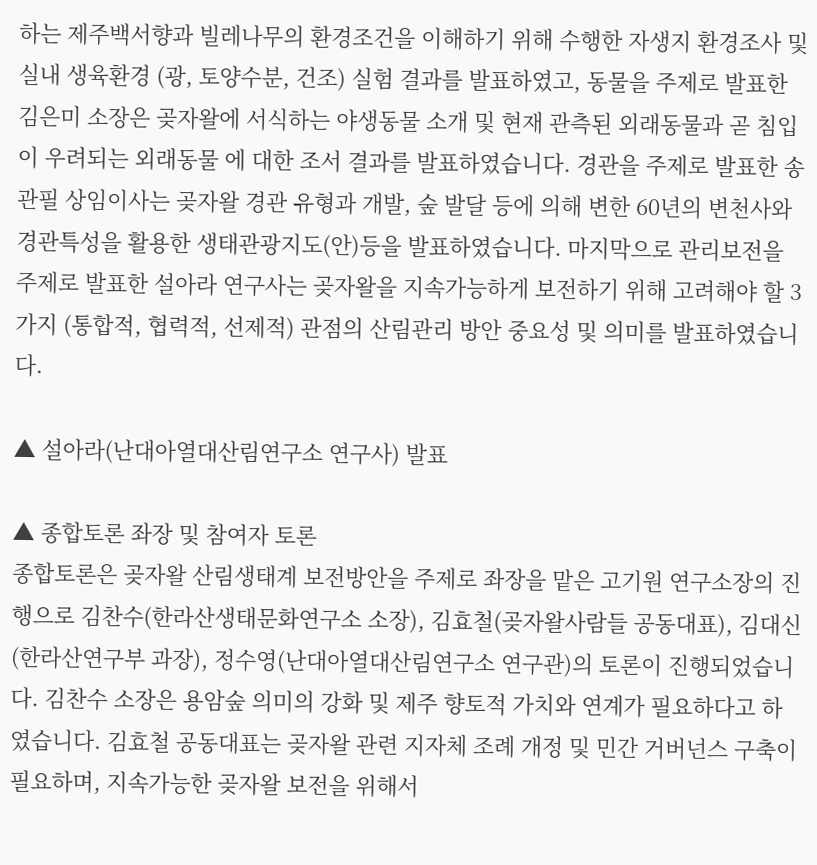하는 제주백서향과 빌레나무의 환경조건을 이해하기 위해 수행한 자생지 환경조사 및 실내 생육환경 (광, 토양수분, 건조) 실험 결과를 발표하였고, 동물을 주제로 발표한 김은미 소장은 곶자왈에 서식하는 야생동물 소개 및 현재 관측된 외래동물과 곧 침입이 우려되는 외래동물 에 대한 조서 결과를 발표하였습니다. 경관을 주제로 발표한 송관필 상임이사는 곶자왈 경관 유형과 개발, 숲 발달 등에 의해 변한 60년의 변천사와 경관특성을 활용한 생태관광지도(안)등을 발표하였습니다. 마지막으로 관리보전을 주제로 발표한 설아라 연구사는 곶자왈을 지속가능하게 보전하기 위해 고려해야 할 3가지 (통합적, 협력적, 선제적) 관점의 산림관리 방안 중요성 및 의미를 발표하였습니다.

▲ 설아라(난대아열대산림연구소 연구사) 발표

▲ 종합토론 좌장 및 참여자 토론
종합토론은 곶자왈 산림생태계 보전방안을 주제로 좌장을 맡은 고기원 연구소장의 진행으로 김찬수(한라산생태문화연구소 소장), 김효철(곶자왈사람들 공동대표), 김대신(한라산연구부 과장), 정수영(난대아열대산림연구소 연구관)의 토론이 진행되었습니다. 김찬수 소장은 용암숲 의미의 강화 및 제주 향토적 가치와 연계가 필요하다고 하였습니다. 김효철 공동대표는 곶자왈 관련 지자체 조례 개정 및 민간 거버넌스 구축이 필요하며, 지속가능한 곶자왈 보전을 위해서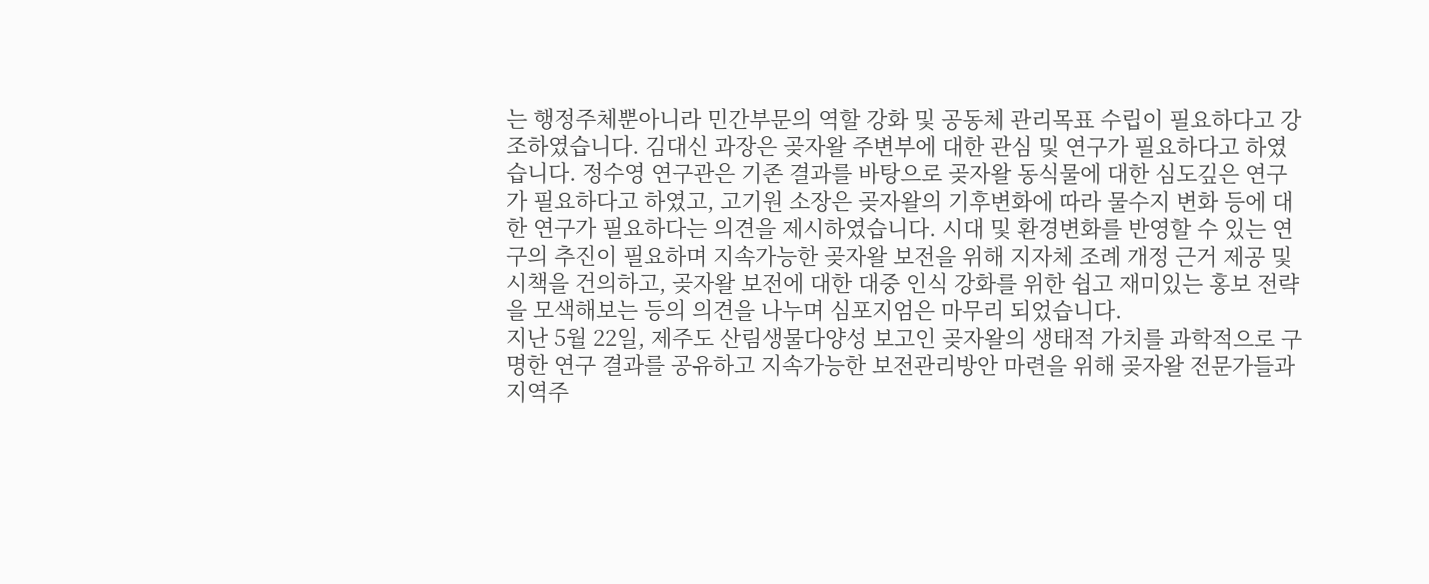는 행정주체뿐아니라 민간부문의 역할 강화 및 공동체 관리목표 수립이 필요하다고 강조하였습니다. 김대신 과장은 곶자왈 주변부에 대한 관심 및 연구가 필요하다고 하였습니다. 정수영 연구관은 기존 결과를 바탕으로 곶자왈 동식물에 대한 심도깊은 연구가 필요하다고 하였고, 고기원 소장은 곶자왈의 기후변화에 따라 물수지 변화 등에 대한 연구가 필요하다는 의견을 제시하였습니다. 시대 및 환경변화를 반영할 수 있는 연구의 추진이 필요하며 지속가능한 곶자왈 보전을 위해 지자체 조례 개정 근거 제공 및 시책을 건의하고, 곶자왈 보전에 대한 대중 인식 강화를 위한 쉽고 재미있는 홍보 전략을 모색해보는 등의 의견을 나누며 심포지엄은 마무리 되었습니다.
지난 5월 22일, 제주도 산림생물다양성 보고인 곶자왈의 생태적 가치를 과학적으로 구명한 연구 결과를 공유하고 지속가능한 보전관리방안 마련을 위해 곶자왈 전문가들과 지역주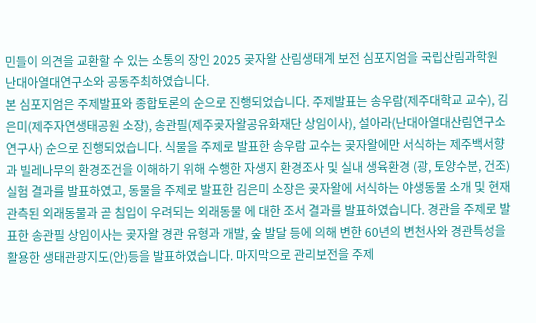민들이 의견을 교환할 수 있는 소통의 장인 2025 곶자왈 산림생태계 보전 심포지엄을 국립산림과학원 난대아열대연구소와 공동주최하였습니다.
본 심포지엄은 주제발표와 종합토론의 순으로 진행되었습니다. 주제발표는 송우람(제주대학교 교수), 김은미(제주자연생태공원 소장), 송관필(제주곶자왈공유화재단 상임이사), 설아라(난대아열대산림연구소 연구사) 순으로 진행되었습니다. 식물을 주제로 발표한 송우람 교수는 곶자왈에만 서식하는 제주백서향과 빌레나무의 환경조건을 이해하기 위해 수행한 자생지 환경조사 및 실내 생육환경 (광, 토양수분, 건조) 실험 결과를 발표하였고, 동물을 주제로 발표한 김은미 소장은 곶자왈에 서식하는 야생동물 소개 및 현재 관측된 외래동물과 곧 침입이 우려되는 외래동물 에 대한 조서 결과를 발표하였습니다. 경관을 주제로 발표한 송관필 상임이사는 곶자왈 경관 유형과 개발, 숲 발달 등에 의해 변한 60년의 변천사와 경관특성을 활용한 생태관광지도(안)등을 발표하였습니다. 마지막으로 관리보전을 주제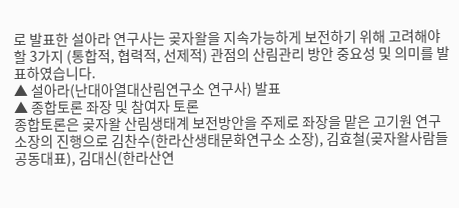로 발표한 설아라 연구사는 곶자왈을 지속가능하게 보전하기 위해 고려해야 할 3가지 (통합적, 협력적, 선제적) 관점의 산림관리 방안 중요성 및 의미를 발표하였습니다.
▲ 설아라(난대아열대산림연구소 연구사) 발표
▲ 종합토론 좌장 및 참여자 토론
종합토론은 곶자왈 산림생태계 보전방안을 주제로 좌장을 맡은 고기원 연구소장의 진행으로 김찬수(한라산생태문화연구소 소장), 김효철(곶자왈사람들 공동대표), 김대신(한라산연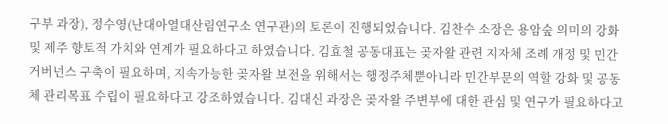구부 과장), 정수영(난대아열대산림연구소 연구관)의 토론이 진행되었습니다. 김찬수 소장은 용암숲 의미의 강화 및 제주 향토적 가치와 연계가 필요하다고 하였습니다. 김효철 공동대표는 곶자왈 관련 지자체 조례 개정 및 민간 거버넌스 구축이 필요하며, 지속가능한 곶자왈 보전을 위해서는 행정주체뿐아니라 민간부문의 역할 강화 및 공동체 관리목표 수립이 필요하다고 강조하였습니다. 김대신 과장은 곶자왈 주변부에 대한 관심 및 연구가 필요하다고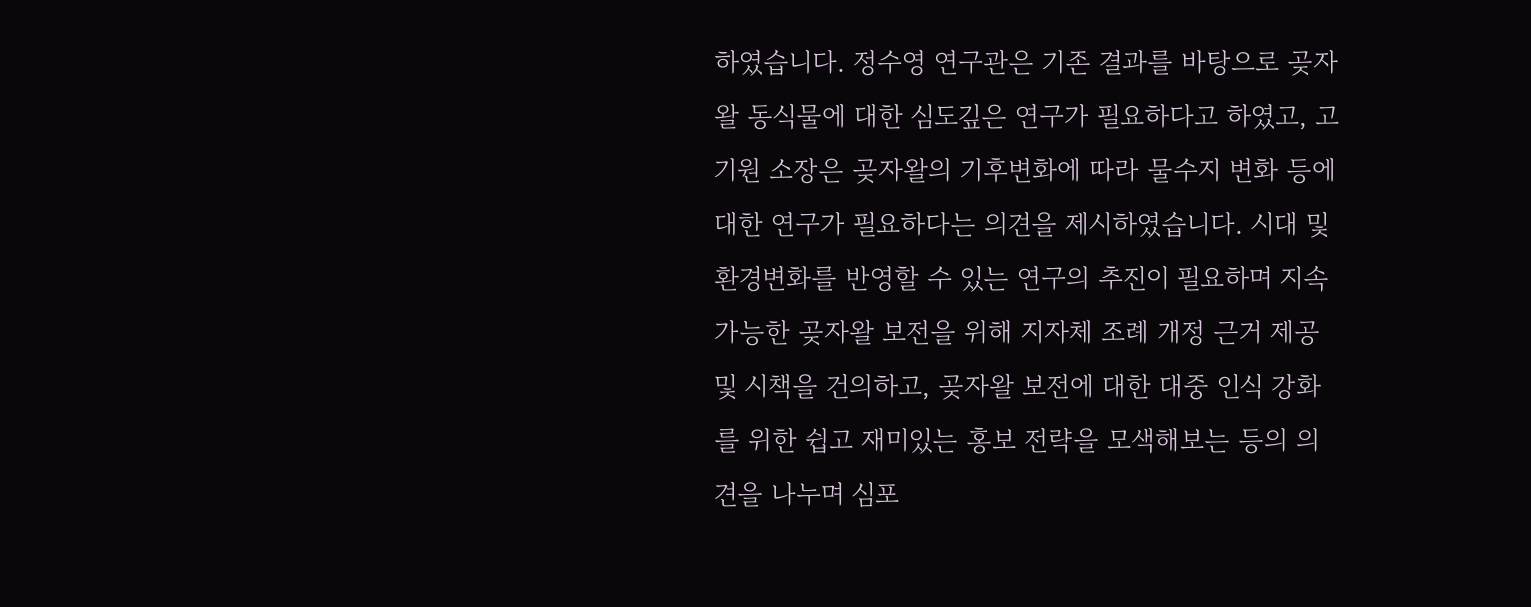하였습니다. 정수영 연구관은 기존 결과를 바탕으로 곶자왈 동식물에 대한 심도깊은 연구가 필요하다고 하였고, 고기원 소장은 곶자왈의 기후변화에 따라 물수지 변화 등에 대한 연구가 필요하다는 의견을 제시하였습니다. 시대 및 환경변화를 반영할 수 있는 연구의 추진이 필요하며 지속가능한 곶자왈 보전을 위해 지자체 조례 개정 근거 제공 및 시책을 건의하고, 곶자왈 보전에 대한 대중 인식 강화를 위한 쉽고 재미있는 홍보 전략을 모색해보는 등의 의견을 나누며 심포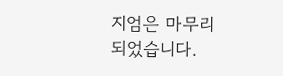지엄은 마무리 되었습니다.